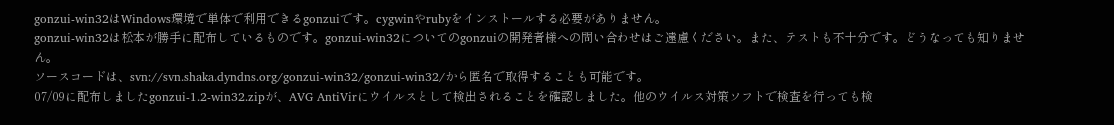gonzui-win32はWindows環境で単体で利用できるgonzuiです。cygwinやrubyをインストールする必要がありません。
gonzui-win32は松本が勝手に配布しているものです。gonzui-win32についてのgonzuiの開発者様への問い合わせはご遠慮ください。また、テストも不十分です。どうなっても知りません。
ソースコードは、svn://svn.shaka.dyndns.org/gonzui-win32/gonzui-win32/から匿名で取得することも可能です。
07/09に配布しましたgonzui-1.2-win32.zipが、AVG AntiVirにウイルスとして検出されることを確認しました。他のウイルス対策ソフトで検査を行っても検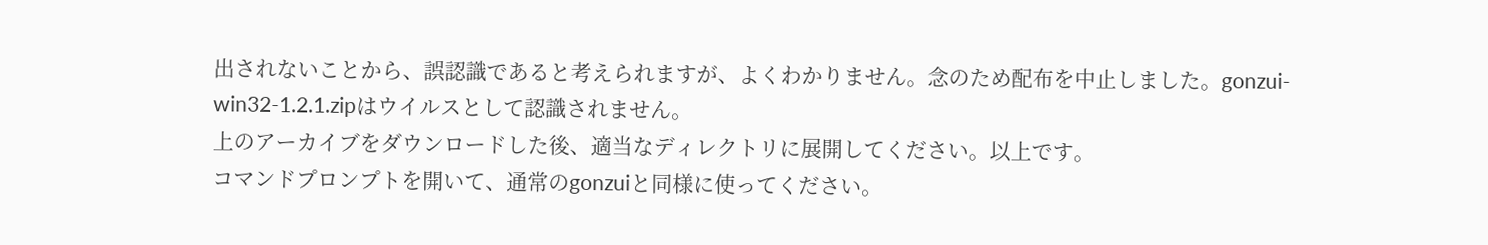出されないことから、誤認識であると考えられますが、よくわかりません。念のため配布を中止しました。gonzui-win32-1.2.1.zipはウイルスとして認識されません。
上のアーカイブをダウンロードした後、適当なディレクトリに展開してください。以上です。
コマンドプロンプトを開いて、通常のgonzuiと同様に使ってください。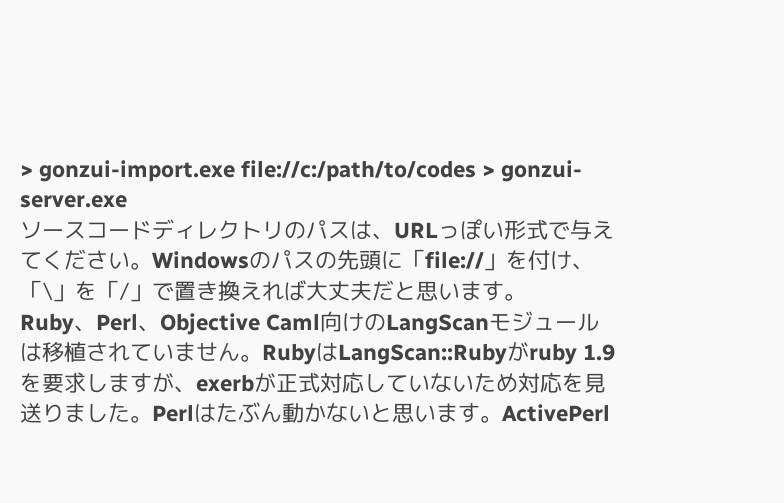> gonzui-import.exe file://c:/path/to/codes > gonzui-server.exe
ソースコードディレクトリのパスは、URLっぽい形式で与えてください。Windowsのパスの先頭に「file://」を付け、「\」を「/」で置き換えれば大丈夫だと思います。
Ruby、Perl、Objective Caml向けのLangScanモジュールは移植されていません。RubyはLangScan::Rubyがruby 1.9を要求しますが、exerbが正式対応していないため対応を見送りました。Perlはたぶん動かないと思います。ActivePerl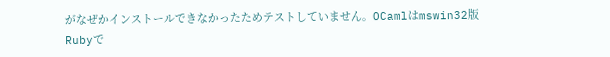がなぜかインストールできなかったためテストしていません。OCamlはmswin32版Rubyで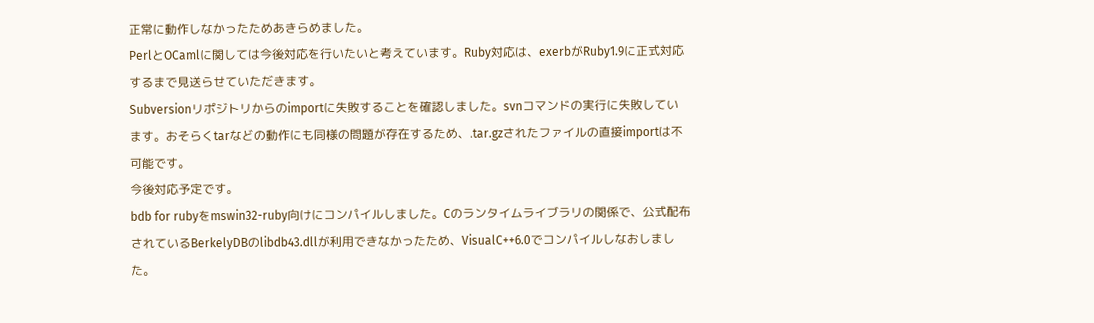正常に動作しなかったためあきらめました。
PerlとOCamlに関しては今後対応を行いたいと考えています。Ruby対応は、exerbがRuby1.9に正式対応するまで見送らせていただきます。
Subversionリポジトリからのimportに失敗することを確認しました。svnコマンドの実行に失敗しています。おそらくtarなどの動作にも同様の問題が存在するため、.tar.gzされたファイルの直接importは不可能です。
今後対応予定です。
bdb for rubyをmswin32-ruby向けにコンパイルしました。Cのランタイムライブラリの関係で、公式配布されているBerkelyDBのlibdb43.dllが利用できなかったため、VisualC++6.0でコンパイルしなおしました。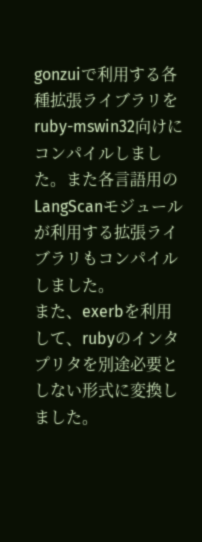gonzuiで利用する各種拡張ライブラリをruby-mswin32向けにコンパイルしました。また各言語用のLangScanモジュールが利用する拡張ライブラリもコンパイルしました。
また、exerbを利用して、rubyのインタプリタを別途必要としない形式に変換しました。